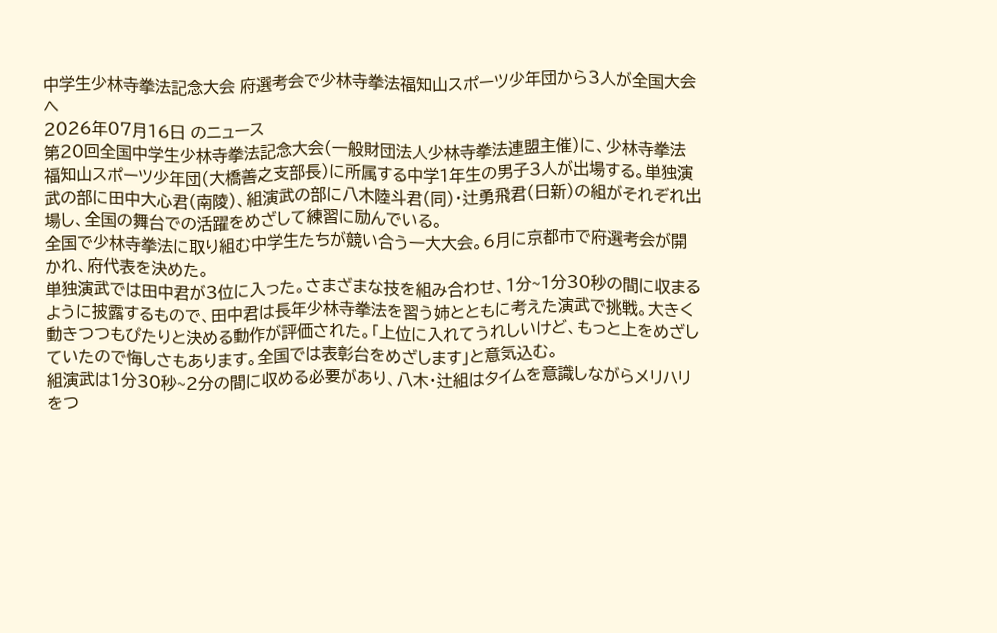中学生少林寺拳法記念大会 府選考会で少林寺拳法福知山スポーツ少年団から3人が全国大会へ
2026年07月16日 のニュース
第20回全国中学生少林寺拳法記念大会(一般財団法人少林寺拳法連盟主催)に、少林寺拳法福知山スポーツ少年団(大橋善之支部長)に所属する中学1年生の男子3人が出場する。単独演武の部に田中大心君(南陵)、組演武の部に八木陸斗君(同)・辻勇飛君(日新)の組がそれぞれ出場し、全国の舞台での活躍をめざして練習に励んでいる。
全国で少林寺拳法に取り組む中学生たちが競い合う一大大会。6月に京都市で府選考会が開かれ、府代表を決めた。
単独演武では田中君が3位に入った。さまざまな技を組み合わせ、1分~1分30秒の間に収まるように披露するもので、田中君は長年少林寺拳法を習う姉とともに考えた演武で挑戦。大きく動きつつもぴたりと決める動作が評価された。「上位に入れてうれしいけど、もっと上をめざしていたので悔しさもあります。全国では表彰台をめざします」と意気込む。
組演武は1分30秒~2分の間に収める必要があり、八木・辻組はタイムを意識しながらメリハリをつ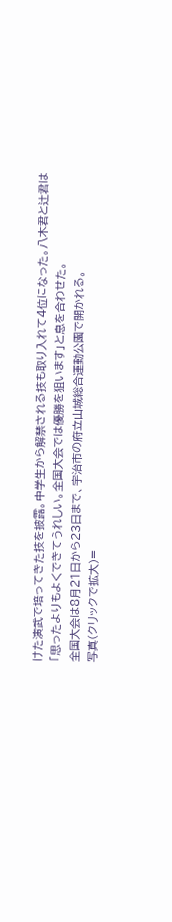けた演武で培ってきた技を披露。中学生から解禁される技も取り入れて4位になった。八木君と辻君は「思ったよりもよくできてうれしい。全国大会では優勝を狙います」と息を合わせた。
全国大会は8月21日から23日まで、宇治市の府立山城総合運動公園で開かれる。
写真(クリックで拡大)=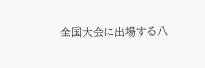全国大会に出場する八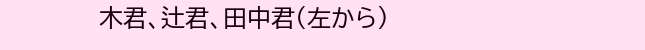木君、辻君、田中君(左から)